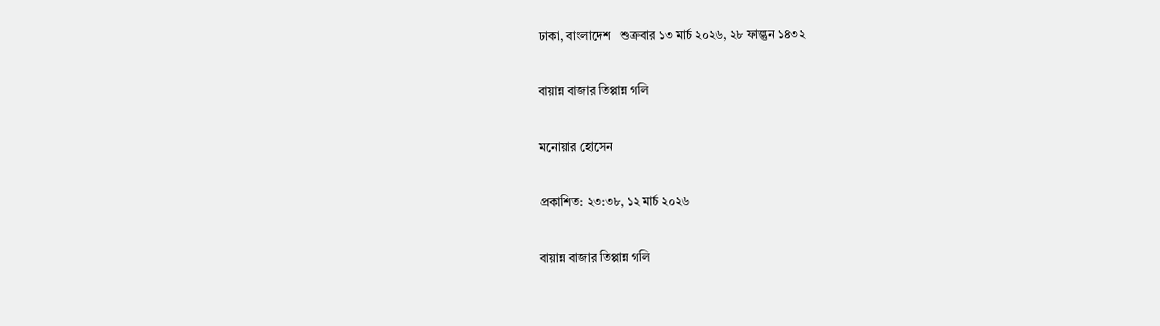ঢাকা, বাংলাদেশ   শুক্রবার ১৩ মার্চ ২০২৬, ২৮ ফাল্গুন ১৪৩২

বায়ান্ন বাজার তিপ্পান্ন গলি

মনোয়ার হোসেন

প্রকাশিত: ২৩:৩৮, ১২ মার্চ ২০২৬

বায়ান্ন বাজার তিপ্পান্ন গলি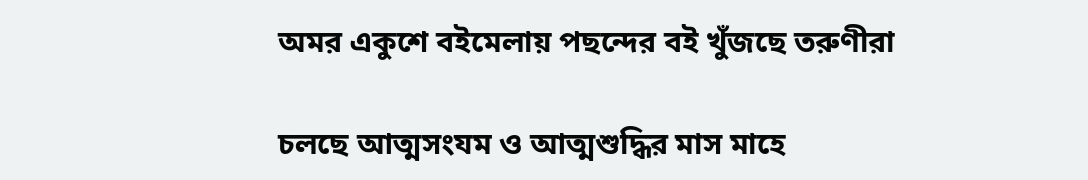অমর একুশে বইমেলায় পছন্দের বই খুঁজছে তরুণীরা

চলছে আত্মসংযম ও আত্মশুদ্ধির মাস মাহে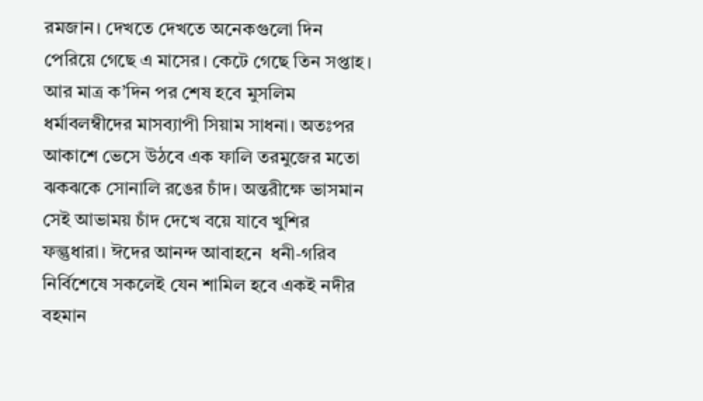রমজান। দেখতে দেখতে অনেকগুলো দিন পেরিয়ে গেছে এ মাসের। কেটে গেছে তিন সপ্তাহ। আর মাত্র ক’দিন পর শেষ হবে মুসলিম ধর্মাবলম্বীদের মাসব্যাপী সিয়াম সাধনা। অতঃপর আকাশে ভেসে উঠবে এক ফালি তরমুজের মতো ঝকঝকে সোনালি রঙের চাঁদ। অন্তরীক্ষে ভাসমান সেই আভাময় চাঁদ দেখে বয়ে যাবে খুশির ফল্গুধারা। ঈদের আনন্দ আবাহনে  ধনী-গরিব নির্বিশেষে সকলেই যেন শামিল হবে একই নদীর বহমান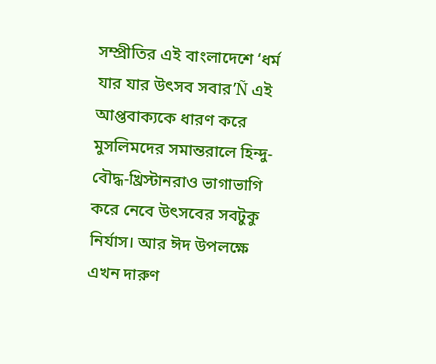সম্প্রীতির এই বাংলাদেশে ‘ধর্ম যার যার উৎসব সবার’Ñ এই আপ্তবাক্যকে ধারণ করে মুসলিমদের সমান্তরালে হিন্দু-বৌদ্ধ-খ্রিস্টানরাও ভাগাভাগি করে নেবে উৎসবের সবটুকু নির্যাস। আর ঈদ উপলক্ষে এখন দারুণ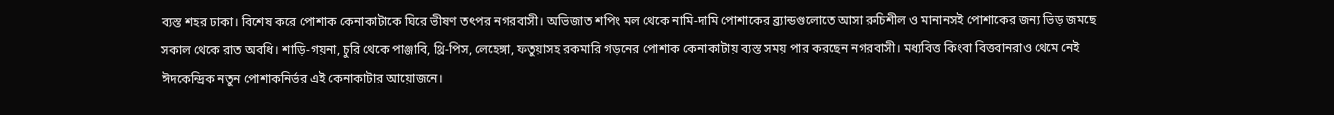ব্যস্ত শহর ঢাকা। বিশেষ করে পোশাক কেনাকাটাকে ঘিরে ভীষণ তৎপর নগরবাসী। অভিজাত শপিং মল থেকে নামি-দামি পোশাকের ব্র্যান্ডগুলোতে আসা রুচিশীল ও মানানসই পোশাকের জন্য ভিড় জমছে সকাল থেকে রাত অবধি। শাড়ি-গয়না, চুরি থেকে পাঞ্জাবি, থ্রি-পিস, লেহেঙ্গা, ফতুয়াসহ রকমারি গড়নের পোশাক কেনাকাটায় ব্যস্ত সময় পার করছেন নগরবাসী। মধ্যবিত্ত কিংবা বিত্তবানরাও থেমে নেই ঈদকেন্দ্রিক নতুন পোশাকনির্ভর এই কেনাকাটার আয়োজনে।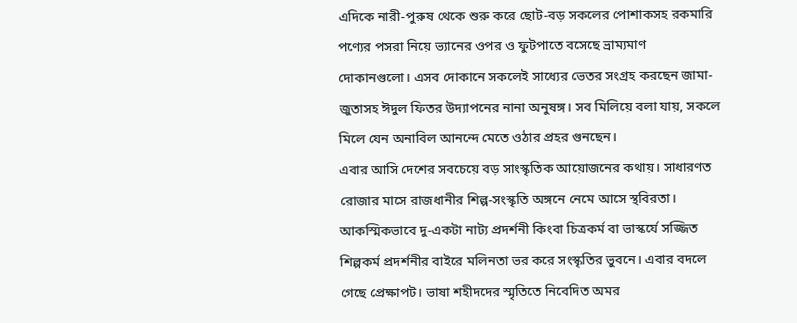এদিকে নারী-পুরুষ থেকে শুরু করে ছোট-বড় সকলের পোশাকসহ রকমারি পণ্যের পসরা নিয়ে ভ্যানের ওপর ও ফুটপাতে বসেছে ভ্রাম্যমাণ দোকানগুলো। এসব দোকানে সকলেই সাধ্যের ভেতর সংগ্রহ করছেন জামা-জুতাসহ ঈদুল ফিতর উদ্যাপনের নানা অনুষঙ্গ। সব মিলিয়ে বলা যায়, সকলে মিলে যেন অনাবিল আনন্দে মেতে ওঠার প্রহর গুনছেন।
এবার আসি দেশের সবচেয়ে বড় সাংস্কৃতিক আয়োজনের কথায়। সাধারণত রোজার মাসে রাজধানীর শিল্প-সংস্কৃতি অঙ্গনে নেমে আসে স্থবিরতা। আকস্মিকভাবে দু-একটা নাট্য প্রদর্শনী কিংবা চিত্রকর্ম বা ভাস্কর্যে সজ্জিত শিল্পকর্ম প্রদর্শনীর বাইরে মলিনতা ভর করে সংস্কৃতির ভুবনে। এবার বদলে গেছে প্রেক্ষাপট। ভাষা শহীদদের স্মৃতিতে নিবেদিত অমর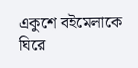একুশে বইমেলাকে ঘিরে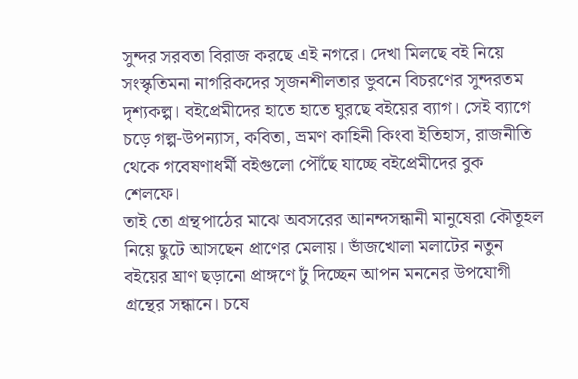সুন্দর সরবতা বিরাজ করছে এই নগরে। দেখা মিলছে বই নিয়ে সংস্কৃতিমনা নাগরিকদের সৃজনশীলতার ভুবনে বিচরণের সুন্দরতম দৃশ্যকল্প। বইপ্রেমীদের হাতে হাতে ঘুরছে বইয়ের ব্যাগ। সেই ব্যাগে চড়ে গল্প-উপন্যাস, কবিতা, ভ্রমণ কাহিনী কিংবা ইতিহাস, রাজনীতি থেকে গবেষণাধর্মী বইগুলো পৌঁছে যাচ্ছে বইপ্রেমীদের বুক শেলফে।
তাই তো গ্রন্থপাঠের মাঝে অবসরের আনন্দসন্ধানী মানুষেরা কৌতূহল নিয়ে ছুটে আসছেন প্রাণের মেলায়। ভাঁজখোলা মলাটের নতুন বইয়ের ঘ্রাণ ছড়ানো প্রাঙ্গণে ঢুঁ দিচ্ছেন আপন মননের উপযোগী গ্রন্থের সন্ধানে। চষে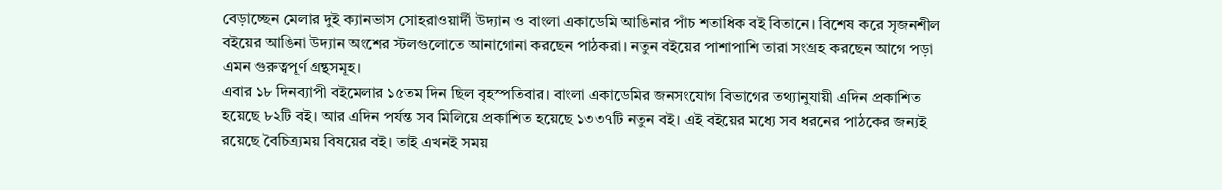বেড়াচ্ছেন মেলার দুই ক্যানভাস সোহরাওয়ার্দী উদ্যান ও বাংলা একাডেমি আঙিনার পাঁচ শতাধিক বই বিতানে। বিশেষ করে সৃজনশীল বইয়ের আঙিনা উদ্যান অংশের স্টলগুলোতে আনাগোনা করছেন পাঠকরা। নতুন বইয়ের পাশাপাশি তারা সংগ্রহ করছেন আগে পড়া এমন গুরুত্বপূর্ণ গ্রন্থসমূহ।
এবার ১৮ দিনব্যাপী বইমেলার ১৫তম দিন ছিল বৃহস্পতিবার। বাংলা একাডেমির জনসংযোগ বিভাগের তথ্যানুযায়ী এদিন প্রকাশিত হয়েছে ৮২টি বই। আর এদিন পর্যন্ত সব মিলিয়ে প্রকাশিত হয়েছে ১৩৩৭টি নতুন বই। এই বইয়ের মধ্যে সব ধরনের পাঠকের জন্যই রয়েছে বৈচিত্র্যময় বিষয়ের বই। তাই এখনই সময়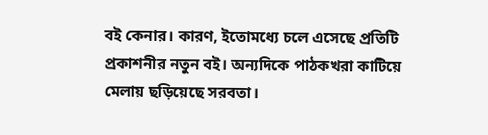বই কেনার। কারণ, ইতোমধ্যে চলে এসেছে প্রতিটি প্রকাশনীর নতুন বই। অন্যদিকে পাঠকখরা কাটিয়ে মেলায় ছড়িয়েছে সরবতা।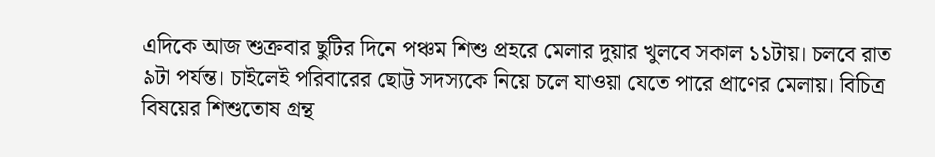এদিকে আজ শুক্রবার ছুটির দিনে পঞ্চম শিশু প্রহরে মেলার দুয়ার খুলবে সকাল ১১টায়। চলবে রাত ৯টা পর্যন্ত। চাইলেই পরিবারের ছোট্ট সদস্যকে নিয়ে চলে যাওয়া যেতে পারে প্রাণের মেলায়। বিচিত্র বিষয়ের শিশুতোষ গ্রন্থ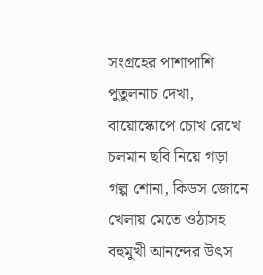সংগ্রহের পাশাপাশি পুতুলনাচ দেখা, বায়োস্কোপে চোখ রেখে চলমান ছবি নিয়ে গড়া গল্প শোনা, কিডস জোনে খেলায় মেতে ওঠাসহ বহুমুখী আনন্দের উৎস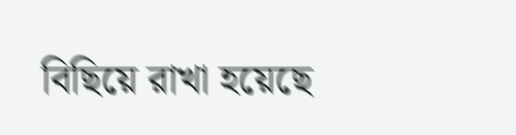বিছিয়ে রাখা হয়েছে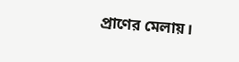প্রাণের মেলায়।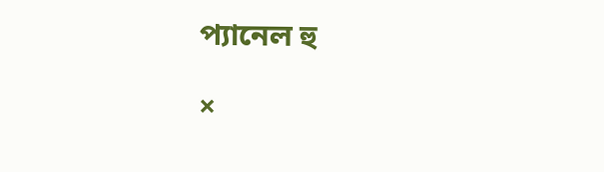প্যানেল হু

×